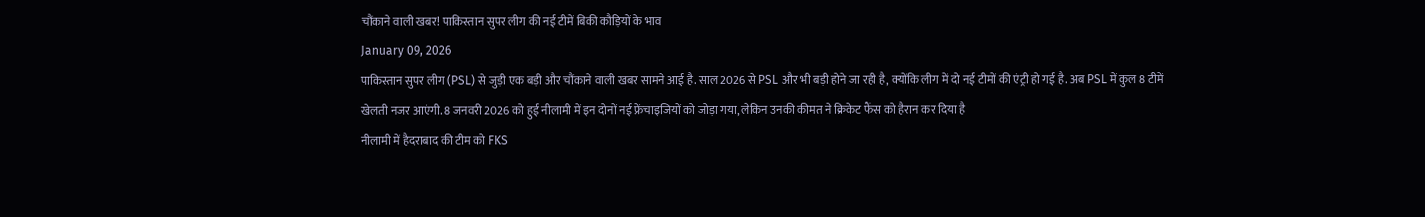चौंकाने वाली खबर! पाकिस्तान सुपर लीग की नई टीमें बिकी कौड़ियों के भाव
January 09, 2026
पाकिस्तान सुपर लीग (PSL) से जुड़ी एक बड़ी और चौंकाने वाली खबर सामने आई है. साल 2026 से PSL और भी बड़ी होने जा रही है, क्योंकि लीग में दो नई टीमों की एंट्री हो गई है. अब PSL में कुल 8 टीमें खेलती नजर आएंगी. 8 जनवरी 2026 को हुई नीलामी में इन दोनों नई फ्रेंचाइजियों को जोड़ा गया, लेकिन उनकी कीमत ने क्रिकेट फैंस को हैरान कर दिया है
नीलामी में हैदराबाद की टीम को FKS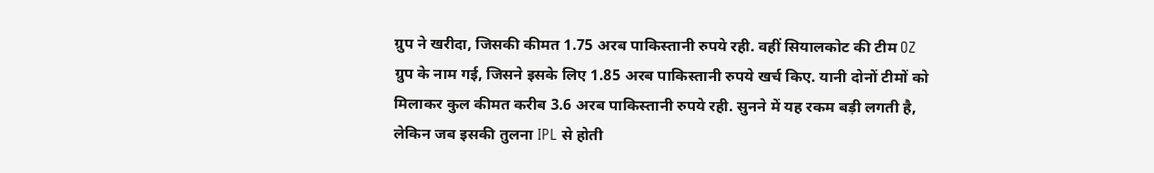ग्रुप ने खरीदा, जिसकी कीमत 1.75 अरब पाकिस्तानी रुपये रही. वहीं सियालकोट की टीम OZ ग्रुप के नाम गई, जिसने इसके लिए 1.85 अरब पाकिस्तानी रुपये खर्च किए. यानी दोनों टीमों को मिलाकर कुल कीमत करीब 3.6 अरब पाकिस्तानी रुपये रही. सुनने में यह रकम बड़ी लगती है, लेकिन जब इसकी तुलना IPL से होती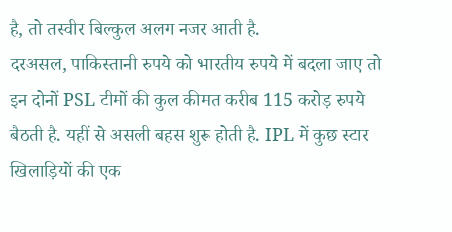है, तो तस्वीर बिल्कुल अलग नजर आती है.
दरअसल, पाकिस्तानी रुपये को भारतीय रुपये में बदला जाए तो इन दोनों PSL टीमों की कुल कीमत करीब 115 करोड़ रुपये बैठती है. यहीं से असली बहस शुरू होती है. IPL में कुछ स्टार खिलाड़ियों की एक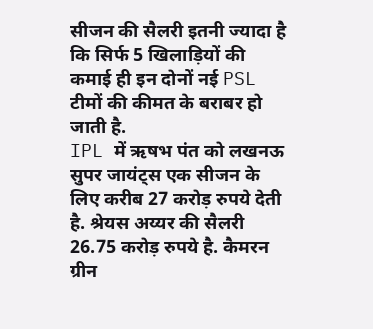सीजन की सैलरी इतनी ज्यादा है कि सिर्फ 5 खिलाड़ियों की कमाई ही इन दोनों नई PSL टीमों की कीमत के बराबर हो जाती है.
IPL में ऋषभ पंत को लखनऊ सुपर जायंट्स एक सीजन के लिए करीब 27 करोड़ रुपये देती है. श्रेयस अय्यर की सैलरी 26.75 करोड़ रुपये है. कैमरन ग्रीन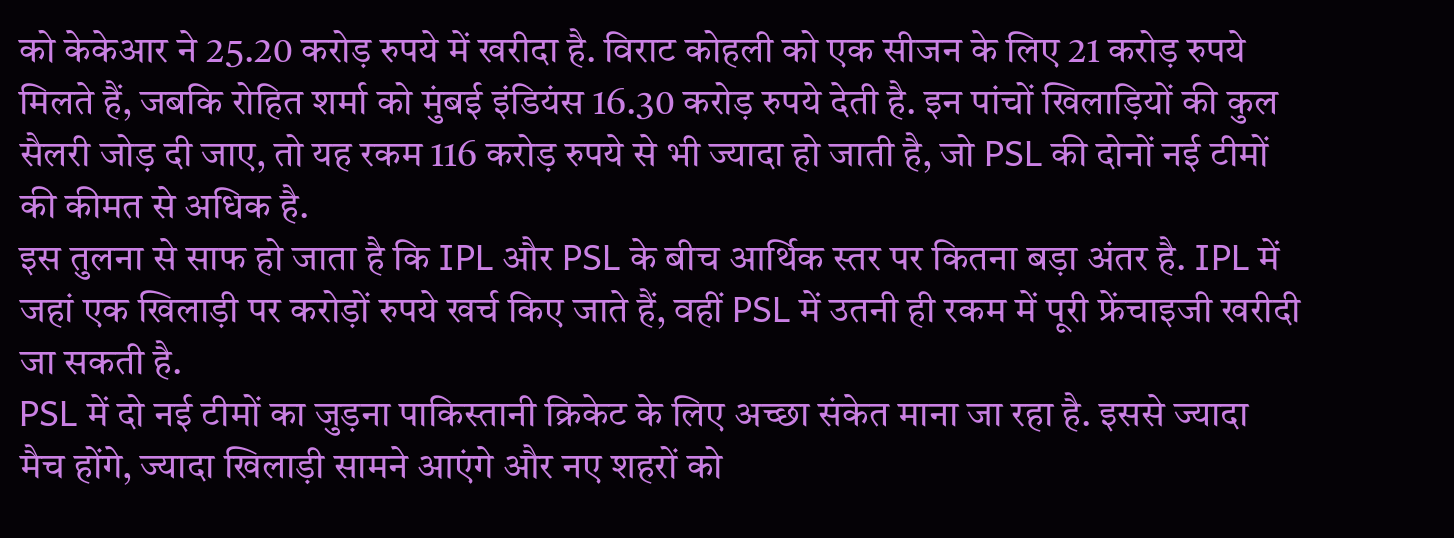को केकेआर ने 25.20 करोड़ रुपये में खरीदा है. विराट कोहली को एक सीजन के लिए 21 करोड़ रुपये मिलते हैं, जबकि रोहित शर्मा को मुंबई इंडियंस 16.30 करोड़ रुपये देती है. इन पांचों खिलाड़ियों की कुल सैलरी जोड़ दी जाए, तो यह रकम 116 करोड़ रुपये से भी ज्यादा हो जाती है, जो PSL की दोनों नई टीमों की कीमत से अधिक है.
इस तुलना से साफ हो जाता है कि IPL और PSL के बीच आर्थिक स्तर पर कितना बड़ा अंतर है. IPL में जहां एक खिलाड़ी पर करोड़ों रुपये खर्च किए जाते हैं, वहीं PSL में उतनी ही रकम में पूरी फ्रेंचाइजी खरीदी जा सकती है.
PSL में दो नई टीमों का जुड़ना पाकिस्तानी क्रिकेट के लिए अच्छा संकेत माना जा रहा है. इससे ज्यादा मैच होंगे, ज्यादा खिलाड़ी सामने आएंगे और नए शहरों को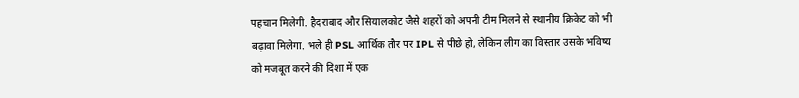पहचान मिलेगी. हैदराबाद और सियालकोट जैसे शहरों को अपनी टीम मिलने से स्थानीय क्रिकेट को भी बढ़ावा मिलेगा. भले ही PSL आर्थिक तौर पर IPL से पीछे हो, लेकिन लीग का विस्तार उसके भविष्य को मजबूत करने की दिशा में एक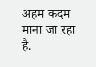अहम कदम माना जा रहा है.